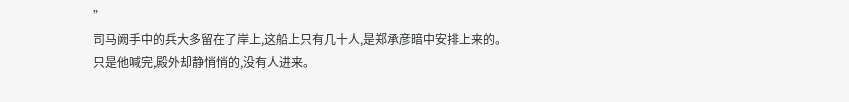”
司马阙手中的兵大多留在了岸上,这船上只有几十人,是郑承彦暗中安排上来的。
只是他喊完,殿外却静悄悄的,没有人进来。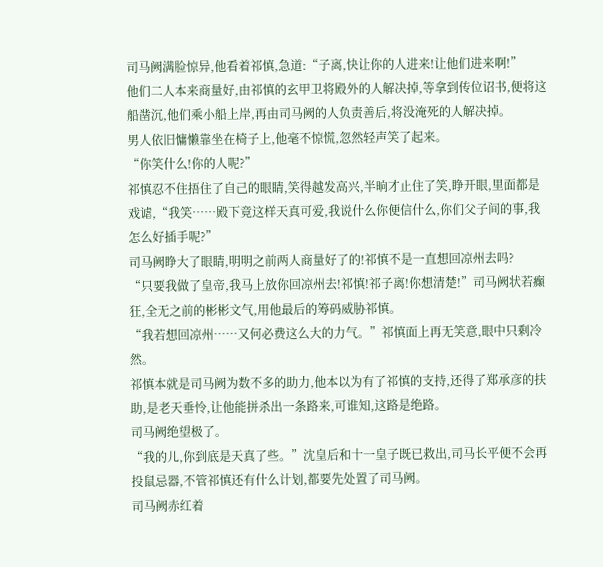司马阙满脸惊异,他看着祁慎,急道:“子离,快让你的人进来!让他们进来啊!”
他们二人本来商量好,由祁慎的玄甲卫将殿外的人解决掉,等拿到传位诏书,便将这船凿沉,他们乘小船上岸,再由司马阙的人负责善后,将没淹死的人解决掉。
男人依旧慵懒靠坐在椅子上,他毫不惊慌,忽然轻声笑了起来。
“你笑什么!你的人呢?”
祁慎忍不住捂住了自己的眼睛,笑得越发高兴,半晌才止住了笑,睁开眼,里面都是戏谑,“我笑……殿下竟这样天真可爱,我说什么你便信什么,你们父子间的事,我怎么好插手呢?”
司马阙睁大了眼睛,明明之前两人商量好了的!祁慎不是一直想回凉州去吗?
“只要我做了皇帝,我马上放你回凉州去!祁慎!祁子离!你想清楚!”司马阙状若癫狂,全无之前的彬彬文气,用他最后的筹码威胁祁慎。
“我若想回凉州……又何必费这么大的力气。”祁慎面上再无笑意,眼中只剩冷然。
祁慎本就是司马阙为数不多的助力,他本以为有了祁慎的支持,还得了郑承彦的扶助,是老天垂怜,让他能拼杀出一条路来,可谁知,这路是绝路。
司马阙绝望极了。
“我的儿,你到底是天真了些。”沈皇后和十一皇子既已救出,司马长平便不会再投鼠忌器,不管祁慎还有什么计划,都要先处置了司马阙。
司马阙赤红着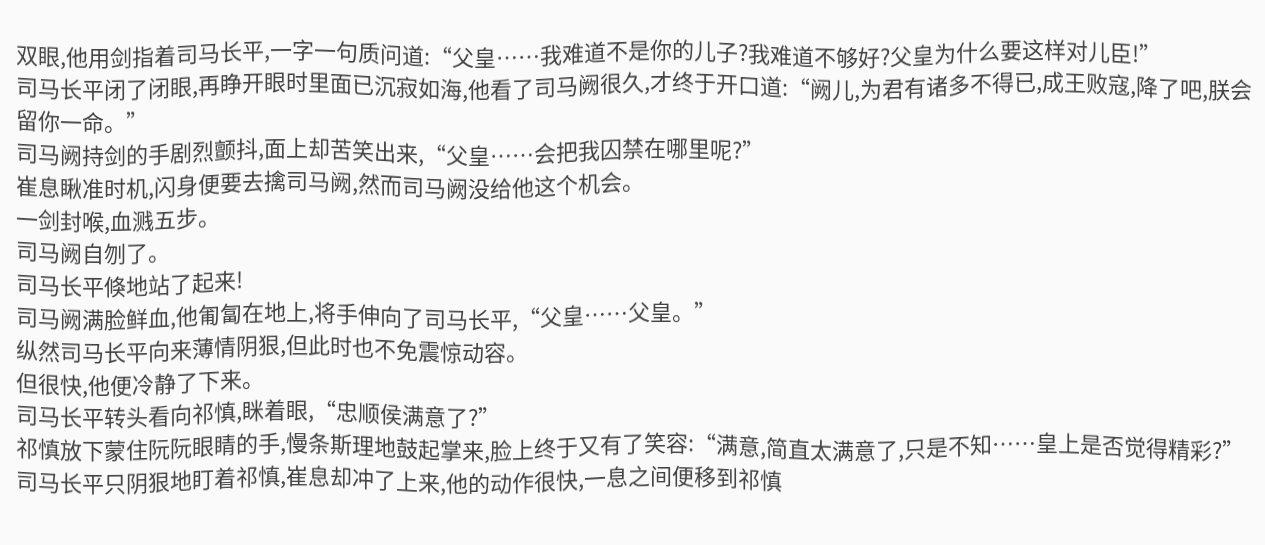双眼,他用剑指着司马长平,一字一句质问道:“父皇……我难道不是你的儿子?我难道不够好?父皇为什么要这样对儿臣!”
司马长平闭了闭眼,再睁开眼时里面已沉寂如海,他看了司马阙很久,才终于开口道:“阙儿,为君有诸多不得已,成王败寇,降了吧,朕会留你一命。”
司马阙持剑的手剧烈颤抖,面上却苦笑出来,“父皇……会把我囚禁在哪里呢?”
崔息瞅准时机,闪身便要去擒司马阙,然而司马阙没给他这个机会。
一剑封喉,血溅五步。
司马阙自刎了。
司马长平倏地站了起来!
司马阙满脸鲜血,他匍匐在地上,将手伸向了司马长平,“父皇……父皇。”
纵然司马长平向来薄情阴狠,但此时也不免震惊动容。
但很快,他便冷静了下来。
司马长平转头看向祁慎,眯着眼,“忠顺侯满意了?”
祁慎放下蒙住阮阮眼睛的手,慢条斯理地鼓起掌来,脸上终于又有了笑容:“满意,简直太满意了,只是不知……皇上是否觉得精彩?”
司马长平只阴狠地盯着祁慎,崔息却冲了上来,他的动作很快,一息之间便移到祁慎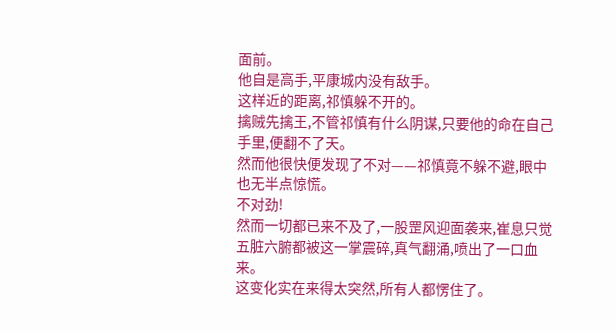面前。
他自是高手,平康城内没有敌手。
这样近的距离,祁慎躲不开的。
擒贼先擒王,不管祁慎有什么阴谋,只要他的命在自己手里,便翻不了天。
然而他很快便发现了不对——祁慎竟不躲不避,眼中也无半点惊慌。
不对劲!
然而一切都已来不及了,一股罡风迎面袭来,崔息只觉五脏六腑都被这一掌震碎,真气翻涌,喷出了一口血来。
这变化实在来得太突然,所有人都愣住了。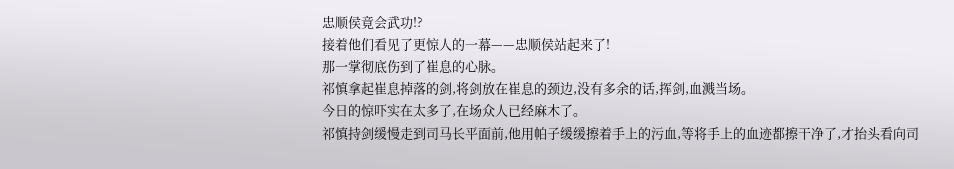忠顺侯竟会武功!?
接着他们看见了更惊人的一幕——忠顺侯站起来了!
那一掌彻底伤到了崔息的心脉。
祁慎拿起崔息掉落的剑,将剑放在崔息的颈边,没有多余的话,挥剑,血溅当场。
今日的惊吓实在太多了,在场众人已经麻木了。
祁慎持剑缓慢走到司马长平面前,他用帕子缓缓擦着手上的污血,等将手上的血迹都擦干净了,才抬头看向司